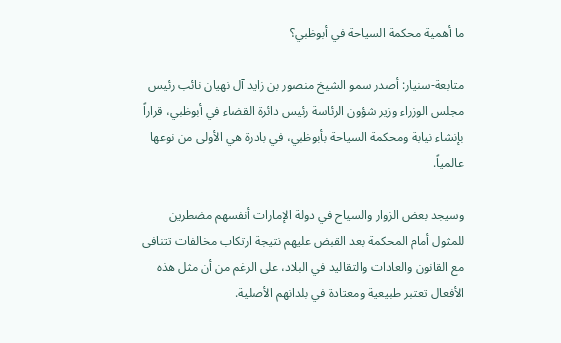ما أهمية محكمة السياحة في أبوظبي؟

متابعة-سنيار: أصدر سمو الشيخ منصور بن زايد آل نهيان نائب رئيس مجلس الوزراء وزير شؤون الرئاسة رئيس دائرة القضاء في أبوظبي، قراراً بإنشاء نيابة ومحكمة السياحة بأبوظبي، في بادرة هي الأولى من نوعها عالمياً.

وسيجد بعض الزوار والسياح في دولة الإمارات أنفسهم مضطرين للمثول أمام المحكمة بعد القبض عليهم نتيجة ارتكاب مخالفات تتنافى مع القانون والعادات والتقاليد في البلاد، على الرغم من أن مثل هذه الأفعال تعتبر طبيعية ومعتادة في بلدانهم الأصلية.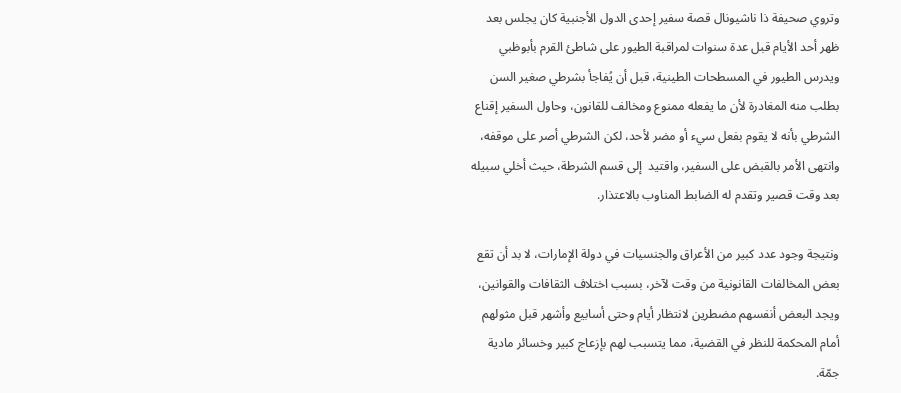وتروي صحيفة ذا ناشيونال قصة سفير إحدى الدول الأجنبية كان يجلس بعد ظهر أحد الأيام قبل عدة سنوات لمراقبة الطيور على شاطئ القرم بأبوظبي ويدرس الطيور في المسطحات الطينية، قبل أن يُفاجأ بشرطي صغير السن بطلب منه المغادرة لأن ما يفعله ممنوع ومخالف للقانون، وحاول السفير إقناع الشرطي بأنه لا يقوم بفعل سيء أو مضر لأحد، لكن الشرطي أصر على موقفه، وانتهى الأمر بالقبض على السفير، واقتيد  إلى قسم الشرطة، حيث أخلي سبيله بعد وقت قصير وتقدم له الضابط المناوب بالاعتذار.

ونتيجة وجود عدد كبير من الأعراق والجنسيات في دولة الإمارات، لا بد أن تقع بعض المخالفات القانونية من وقت لآخر، بسبب اختلاف الثقافات والقوانين، ويجد البعض أنفسهم مضطرين لانتظار أيام وحتى أسابيع وأشهر قبل مثولهم أمام المحكمة للنظر في القضية، مما يتسبب لهم بإزعاج كبير وخسائر مادية جمّة.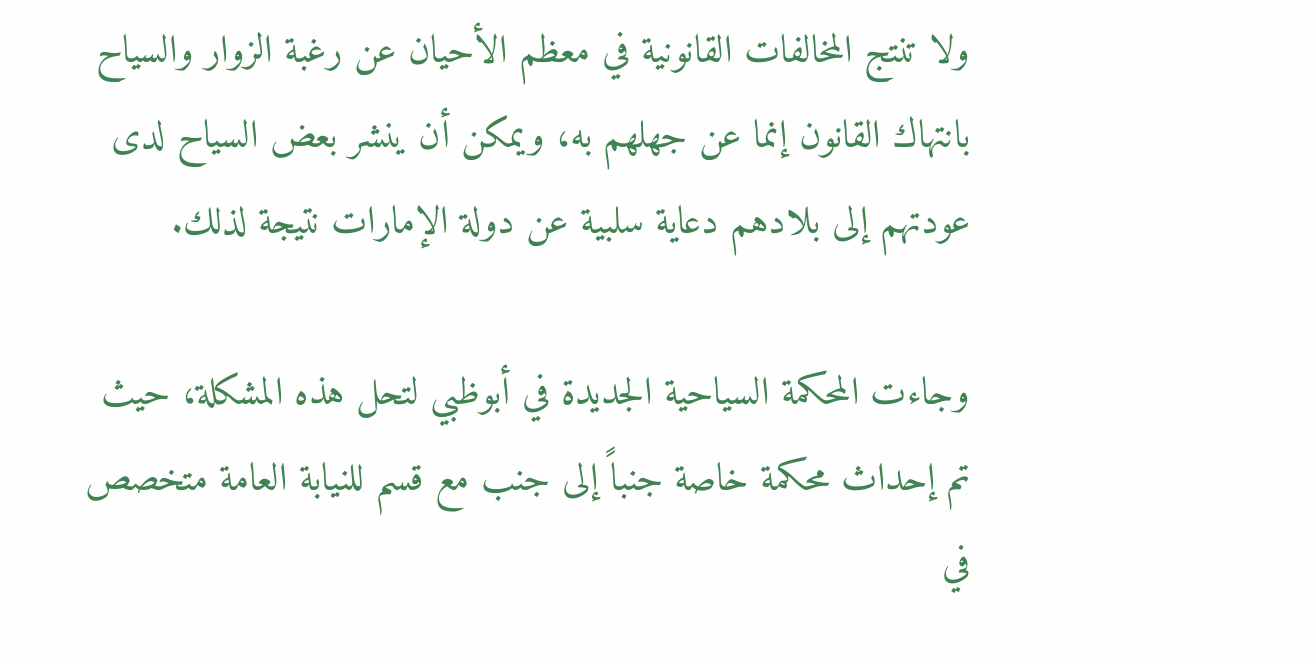ولا تنتج المخالفات القانونية في معظم الأحيان عن رغبة الزوار والسياح بانتهاك القانون إنما عن جهلهم به، ويمكن أن ينشر بعض السياح لدى عودتهم إلى بلادهم دعاية سلبية عن دولة الإمارات نتيجة لذلك.

وجاءت المحكمة السياحية الجديدة في أبوظبي لتحل هذه المشكلة، حيث تم إحداث محكمة خاصة جنباً إلى جنب مع قسم للنيابة العامة متخصص في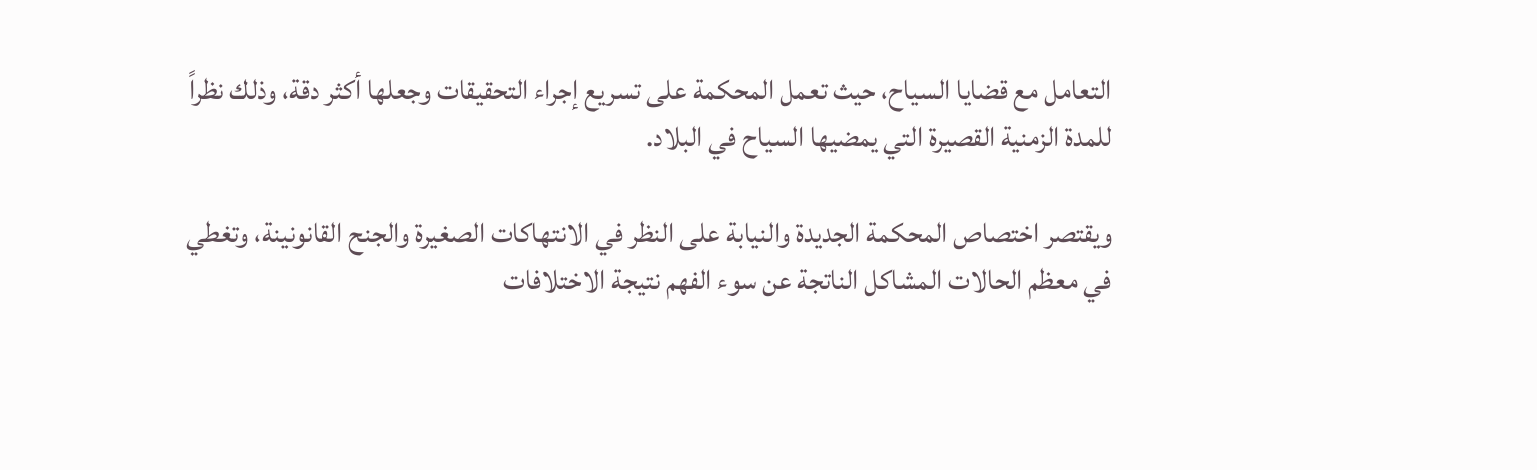التعامل مع قضايا السياح، حيث تعمل المحكمة على تسريع إجراء التحقيقات وجعلها أكثر دقة، وذلك نظراً للمدة الزمنية القصيرة التي يمضيها السياح في البلاد.

ويقتصر اختصاص المحكمة الجديدة والنيابة على النظر في الانتهاكات الصغيرة والجنح القانونينة، وتغطي في معظم الحالات المشاكل الناتجة عن سوء الفهم نتيجة الاختلافات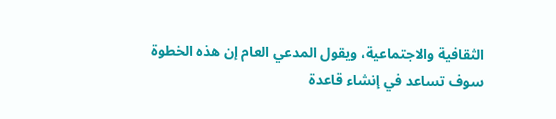الثقافية والاجتماعية، ويقول المدعي العام إن هذه الخطوة سوف تساعد في إنشاء قاعدة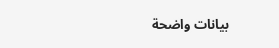بيانات واضحة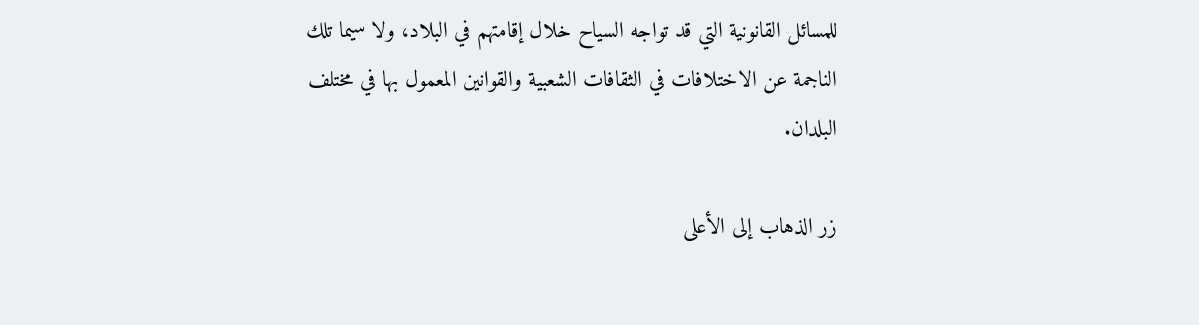للمسائل القانونية التي قد تواجه السياح خلال إقامتهم في البلاد، ولا سيما تلك الناجمة عن الاختلافات في الثقافات الشعبية والقوانين المعمول بها في مختلف البلدان.

زر الذهاب إلى الأعلى